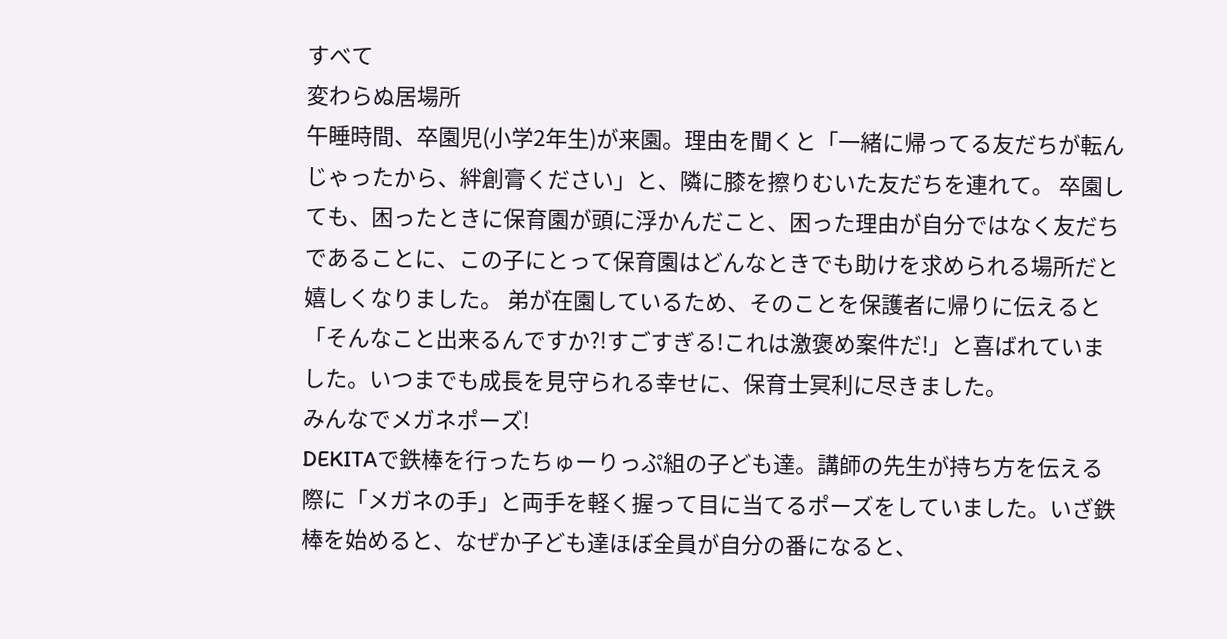すべて
変わらぬ居場所
午睡時間、卒園児(小学2年生)が来園。理由を聞くと「一緒に帰ってる友だちが転んじゃったから、絆創膏ください」と、隣に膝を擦りむいた友だちを連れて。 卒園しても、困ったときに保育園が頭に浮かんだこと、困った理由が自分ではなく友だちであることに、この子にとって保育園はどんなときでも助けを求められる場所だと嬉しくなりました。 弟が在園しているため、そのことを保護者に帰りに伝えると「そんなこと出来るんですか?!すごすぎる!これは激褒め案件だ!」と喜ばれていました。いつまでも成長を見守られる幸せに、保育士冥利に尽きました。
みんなでメガネポーズ!
DEKITAで鉄棒を行ったちゅーりっぷ組の子ども達。講師の先生が持ち方を伝える際に「メガネの手」と両手を軽く握って目に当てるポーズをしていました。いざ鉄棒を始めると、なぜか子ども達ほぼ全員が自分の番になると、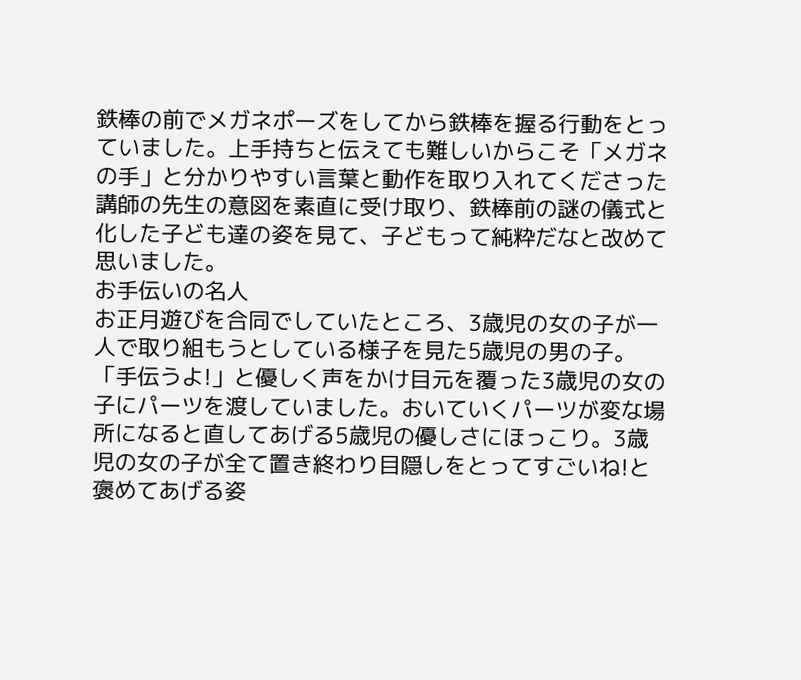鉄棒の前でメガネポーズをしてから鉄棒を握る行動をとっていました。上手持ちと伝えても難しいからこそ「メガネの手」と分かりやすい言葉と動作を取り入れてくださった講師の先生の意図を素直に受け取り、鉄棒前の謎の儀式と化した子ども達の姿を見て、子どもって純粋だなと改めて思いました。
お手伝いの名人
お正月遊びを合同でしていたところ、3歳児の女の子が一人で取り組もうとしている様子を見た5歳児の男の子。「手伝うよ!」と優しく声をかけ目元を覆った3歳児の女の子にパーツを渡していました。おいていくパーツが変な場所になると直してあげる5歳児の優しさにほっこり。3歳児の女の子が全て置き終わり目隠しをとってすごいね!と褒めてあげる姿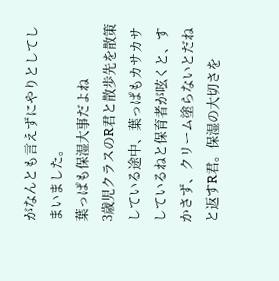がなんとも言えずにやりとしてしまいました。
葉っぱも保湿大事だよね
3歳児クラスのR君と散歩先を散策している途中、葉っぱもカサカサしているねと保育者が呟くと、すかさず、クリーム塗らないとだねと返すR君。保湿の大切さを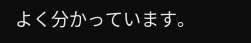よく分かっています。